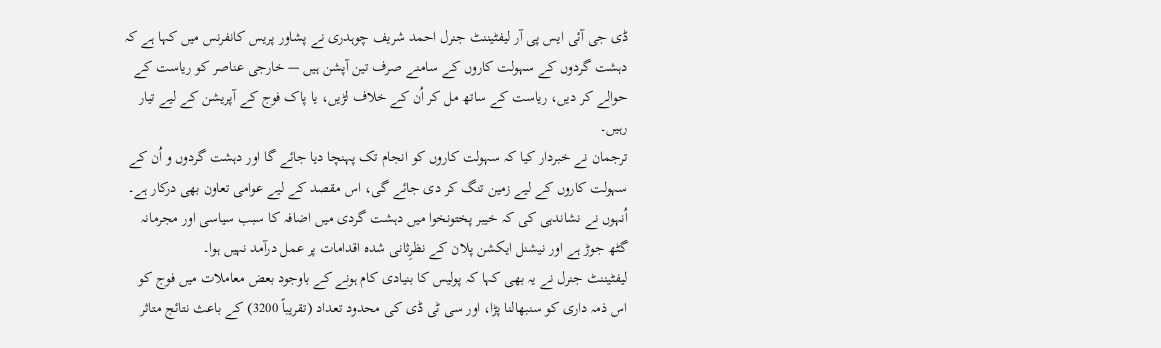ڈی جی آئی ایس پی آر لیفٹیننٹ جنرل احمد شریف چوہدری نے پشاور پریس کانفرنس میں کہا ہے کہ دہشت گردوں کے سہولت کاروں کے سامنے صرف تین آپشن ہیں — خارجی عناصر کو ریاست کے حوالے کر دیں، ریاست کے ساتھ مل کر اُن کے خلاف لڑیں، یا پاک فوج کے آپریشن کے لیے تیار رہیں۔
ترجمان نے خبردار کیا کہ سہولت کاروں کو انجام تک پہنچا دیا جائے گا اور دہشت گردوں و اُن کے سہولت کاروں کے لیے زمین تنگ کر دی جائے گی، اس مقصد کے لیے عوامی تعاون بھی درکار ہے۔
اُنہوں نے نشاندہی کی کہ خیبر پختونخوا میں دہشت گردی میں اضافہ کا سبب سیاسی اور مجرمانہ گٹھ جوڑ ہے اور نیشنل ایکشن پلان کے نظرِثانی شدہ اقدامات پر عمل درآمد نہیں ہوا۔
لیفٹیننٹ جنرل نے یہ بھی کہا کہ پولیس کا بنیادی کام ہونے کے باوجود بعض معاملات میں فوج کو اس ذمہ داری کو سنبھالنا پڑا، اور سی ٹی ڈی کی محدود تعداد (تقریباً 3200) کے باعث نتائج متاثر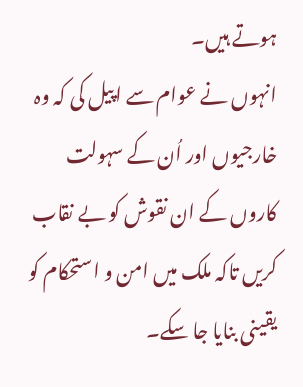ہوتے ہیں۔
انہوں نے عوام سے اپیل کی کہ وہ خارجیوں اور اُن کے سہولت کاروں کے ان نقوش کو بے نقاب کریں تاکہ ملک میں امن و استحکام کو یقینی بنایا جا سکے۔